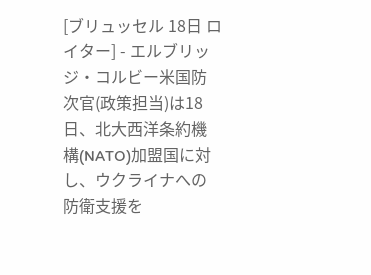[ブリュッセル 18日 ロイター] - エルブリッジ・コルビー米国防次官(政策担当)は18日、北大西洋条約機構(NATO)加盟国に対し、ウクライナへの防衛支援を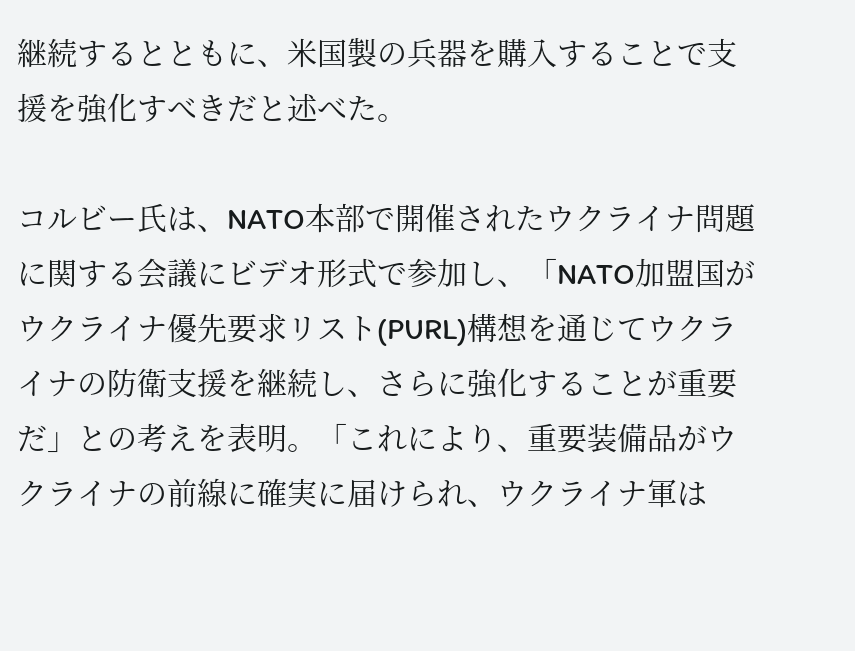継続するとともに、米国製の兵器を購入することで支援を強化すべきだと述べた。

コルビー氏は、NATO本部で開催されたウクライナ問題に関する会議にビデオ形式で参加し、「NATO加盟国がウクライナ優先要求リスト(PURL)構想を通じてウクライナの防衛支援を継続し、さらに強化することが重要だ」との考えを表明。「これにより、重要装備品がウクライナの前線に確実に届けられ、ウクライナ軍は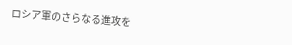ロシア軍のさらなる進攻を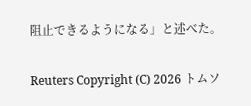阻止できるようになる」と述べた。

Reuters Copyright (C) 2026 トムソ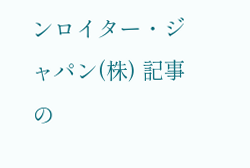ンロイター・ジャパン(株) 記事の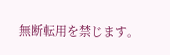無断転用を禁じます。